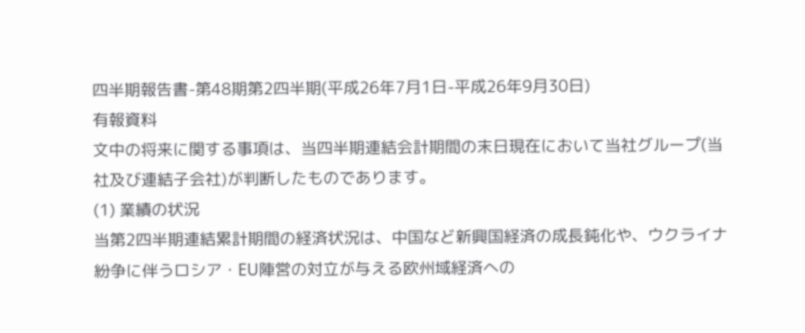四半期報告書-第48期第2四半期(平成26年7月1日-平成26年9月30日)
有報資料
文中の将来に関する事項は、当四半期連結会計期間の末日現在において当社グループ(当社及び連結子会社)が判断したものであります。
(1) 業績の状況
当第2四半期連結累計期間の経済状況は、中国など新興国経済の成長鈍化や、ウクライナ紛争に伴うロシア・EU陣営の対立が与える欧州域経済への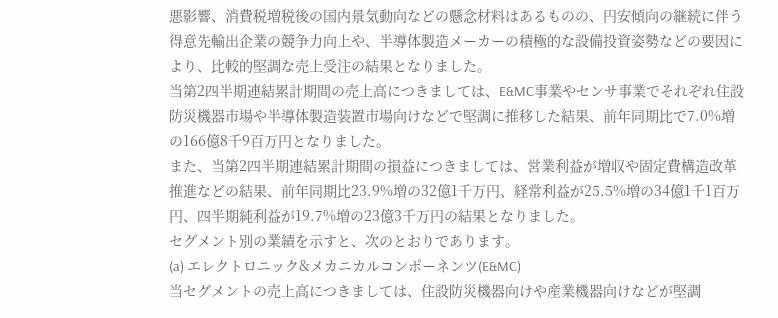悪影響、消費税増税後の国内景気動向などの懸念材料はあるものの、円安傾向の継続に伴う得意先輸出企業の競争力向上や、半導体製造メーカーの積極的な設備投資姿勢などの要因により、比較的堅調な売上受注の結果となりました。
当第2四半期連結累計期間の売上高につきましては、E&MC事業やセンサ事業でそれぞれ住設防災機器市場や半導体製造装置市場向けなどで堅調に推移した結果、前年同期比で7.0%増の166億8千9百万円となりました。
また、当第2四半期連結累計期間の損益につきましては、営業利益が増収や固定費構造改革推進などの結果、前年同期比23.9%増の32億1千万円、経常利益が25.5%増の34億1千1百万円、四半期純利益が19.7%増の23億3千万円の結果となりました。
セグメント別の業績を示すと、次のとおりであります。
(a) エレクトロニック&メカニカルコンポーネンツ(E&MC)
当セグメントの売上高につきましては、住設防災機器向けや産業機器向けなどが堅調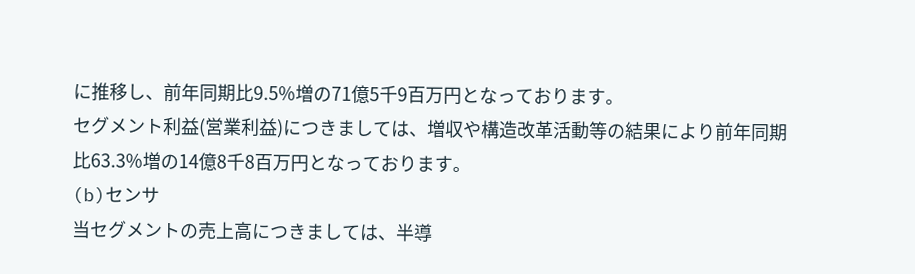に推移し、前年同期比9.5%増の71億5千9百万円となっております。
セグメント利益(営業利益)につきましては、増収や構造改革活動等の結果により前年同期比63.3%増の14億8千8百万円となっております。
(b)センサ
当セグメントの売上高につきましては、半導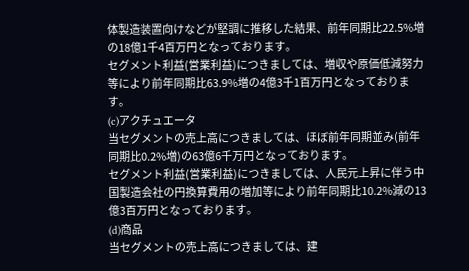体製造装置向けなどが堅調に推移した結果、前年同期比22.5%増の18億1千4百万円となっております。
セグメント利益(営業利益)につきましては、増収や原価低減努力等により前年同期比63.9%増の4億3千1百万円となっております。
(c)アクチュエータ
当セグメントの売上高につきましては、ほぼ前年同期並み(前年同期比0.2%増)の63億6千万円となっております。
セグメント利益(営業利益)につきましては、人民元上昇に伴う中国製造会社の円換算費用の増加等により前年同期比10.2%減の13億3百万円となっております。
(d)商品
当セグメントの売上高につきましては、建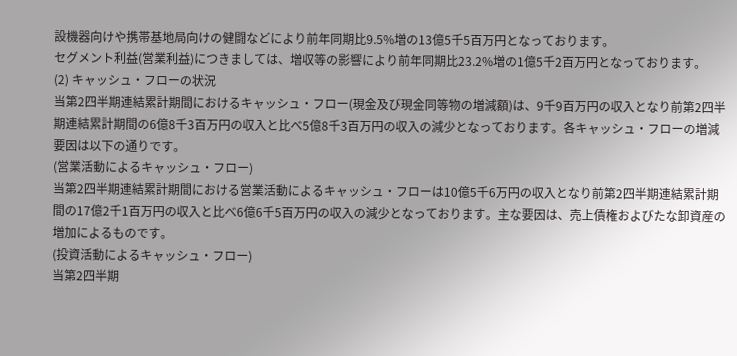設機器向けや携帯基地局向けの健闘などにより前年同期比9.5%増の13億5千5百万円となっております。
セグメント利益(営業利益)につきましては、増収等の影響により前年同期比23.2%増の1億5千2百万円となっております。
(2) キャッシュ・フローの状況
当第2四半期連結累計期間におけるキャッシュ・フロー(現金及び現金同等物の増減額)は、9千9百万円の収入となり前第2四半期連結累計期間の6億8千3百万円の収入と比べ5億8千3百万円の収入の減少となっております。各キャッシュ・フローの増減要因は以下の通りです。
(営業活動によるキャッシュ・フロー)
当第2四半期連結累計期間における営業活動によるキャッシュ・フローは10億5千6万円の収入となり前第2四半期連結累計期間の17億2千1百万円の収入と比べ6億6千5百万円の収入の減少となっております。主な要因は、売上債権およびたな卸資産の増加によるものです。
(投資活動によるキャッシュ・フロー)
当第2四半期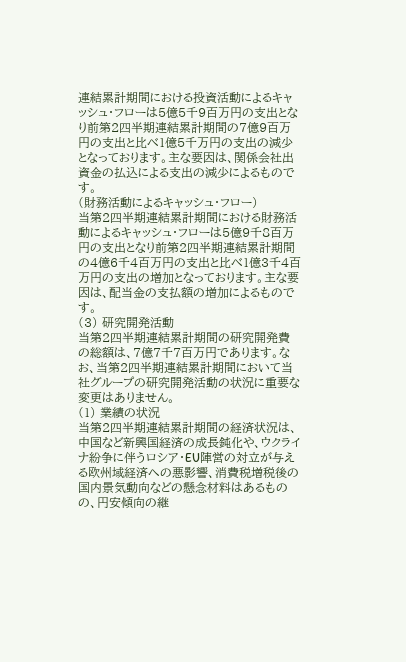連結累計期間における投資活動によるキャッシュ・フローは5億5千9百万円の支出となり前第2四半期連結累計期間の7億9百万円の支出と比べ1億5千万円の支出の減少となっております。主な要因は、関係会社出資金の払込による支出の減少によるものです。
(財務活動によるキャッシュ・フロー)
当第2四半期連結累計期間における財務活動によるキャッシュ・フローは5億9千8百万円の支出となり前第2四半期連結累計期間の4億6千4百万円の支出と比べ1億3千4百万円の支出の増加となっております。主な要因は、配当金の支払額の増加によるものです。
(3) 研究開発活動
当第2四半期連結累計期間の研究開発費の総額は、7億7千7百万円であります。なお、当第2四半期連結累計期間において当社グループの研究開発活動の状況に重要な変更はありません。
(1) 業績の状況
当第2四半期連結累計期間の経済状況は、中国など新興国経済の成長鈍化や、ウクライナ紛争に伴うロシア・EU陣営の対立が与える欧州域経済への悪影響、消費税増税後の国内景気動向などの懸念材料はあるものの、円安傾向の継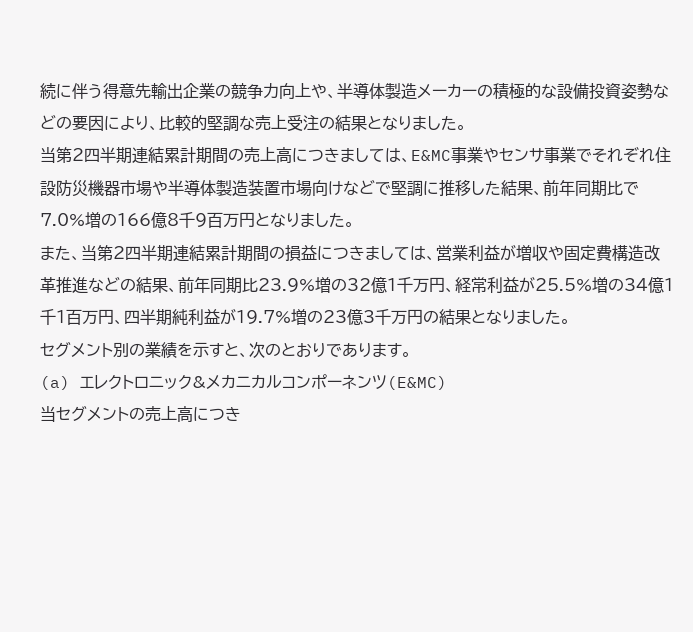続に伴う得意先輸出企業の競争力向上や、半導体製造メーカーの積極的な設備投資姿勢などの要因により、比較的堅調な売上受注の結果となりました。
当第2四半期連結累計期間の売上高につきましては、E&MC事業やセンサ事業でそれぞれ住設防災機器市場や半導体製造装置市場向けなどで堅調に推移した結果、前年同期比で7.0%増の166億8千9百万円となりました。
また、当第2四半期連結累計期間の損益につきましては、営業利益が増収や固定費構造改革推進などの結果、前年同期比23.9%増の32億1千万円、経常利益が25.5%増の34億1千1百万円、四半期純利益が19.7%増の23億3千万円の結果となりました。
セグメント別の業績を示すと、次のとおりであります。
(a) エレクトロニック&メカニカルコンポーネンツ(E&MC)
当セグメントの売上高につき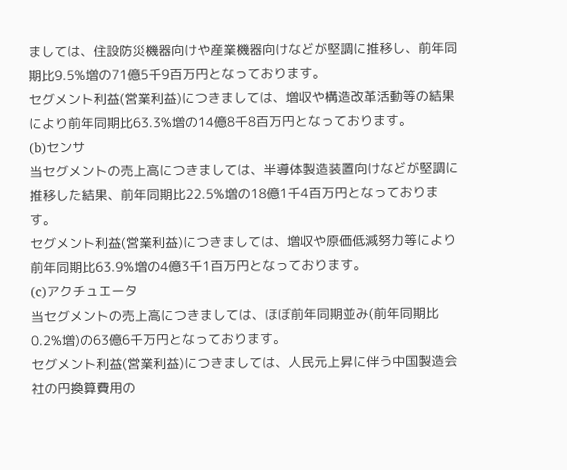ましては、住設防災機器向けや産業機器向けなどが堅調に推移し、前年同期比9.5%増の71億5千9百万円となっております。
セグメント利益(営業利益)につきましては、増収や構造改革活動等の結果により前年同期比63.3%増の14億8千8百万円となっております。
(b)センサ
当セグメントの売上高につきましては、半導体製造装置向けなどが堅調に推移した結果、前年同期比22.5%増の18億1千4百万円となっております。
セグメント利益(営業利益)につきましては、増収や原価低減努力等により前年同期比63.9%増の4億3千1百万円となっております。
(c)アクチュエータ
当セグメントの売上高につきましては、ほぼ前年同期並み(前年同期比0.2%増)の63億6千万円となっております。
セグメント利益(営業利益)につきましては、人民元上昇に伴う中国製造会社の円換算費用の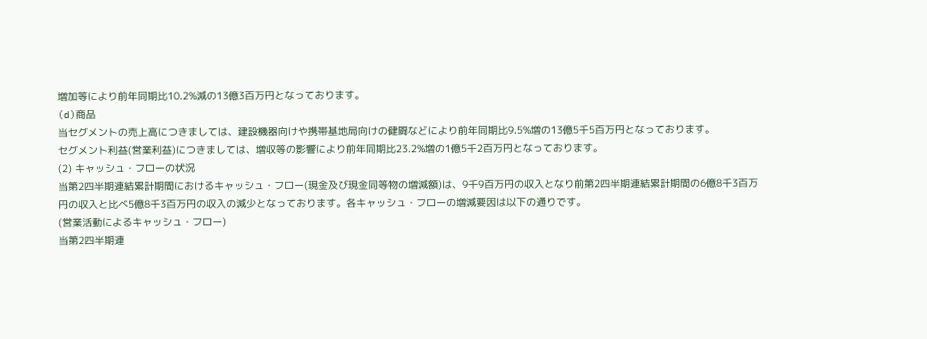増加等により前年同期比10.2%減の13億3百万円となっております。
(d)商品
当セグメントの売上高につきましては、建設機器向けや携帯基地局向けの健闘などにより前年同期比9.5%増の13億5千5百万円となっております。
セグメント利益(営業利益)につきましては、増収等の影響により前年同期比23.2%増の1億5千2百万円となっております。
(2) キャッシュ・フローの状況
当第2四半期連結累計期間におけるキャッシュ・フロー(現金及び現金同等物の増減額)は、9千9百万円の収入となり前第2四半期連結累計期間の6億8千3百万円の収入と比べ5億8千3百万円の収入の減少となっております。各キャッシュ・フローの増減要因は以下の通りです。
(営業活動によるキャッシュ・フロー)
当第2四半期連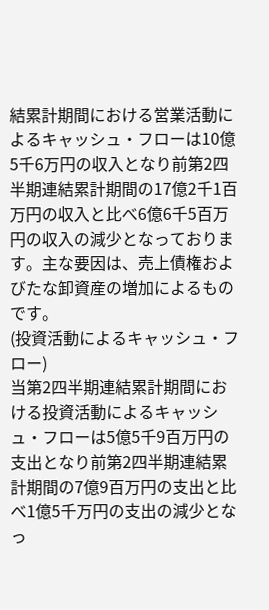結累計期間における営業活動によるキャッシュ・フローは10億5千6万円の収入となり前第2四半期連結累計期間の17億2千1百万円の収入と比べ6億6千5百万円の収入の減少となっております。主な要因は、売上債権およびたな卸資産の増加によるものです。
(投資活動によるキャッシュ・フロー)
当第2四半期連結累計期間における投資活動によるキャッシュ・フローは5億5千9百万円の支出となり前第2四半期連結累計期間の7億9百万円の支出と比べ1億5千万円の支出の減少となっ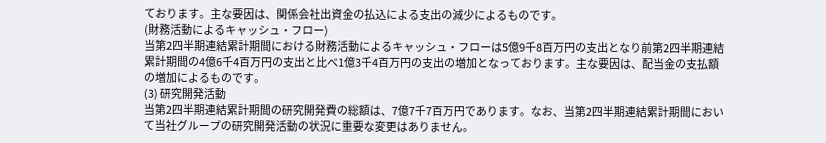ております。主な要因は、関係会社出資金の払込による支出の減少によるものです。
(財務活動によるキャッシュ・フロー)
当第2四半期連結累計期間における財務活動によるキャッシュ・フローは5億9千8百万円の支出となり前第2四半期連結累計期間の4億6千4百万円の支出と比べ1億3千4百万円の支出の増加となっております。主な要因は、配当金の支払額の増加によるものです。
(3) 研究開発活動
当第2四半期連結累計期間の研究開発費の総額は、7億7千7百万円であります。なお、当第2四半期連結累計期間において当社グループの研究開発活動の状況に重要な変更はありません。